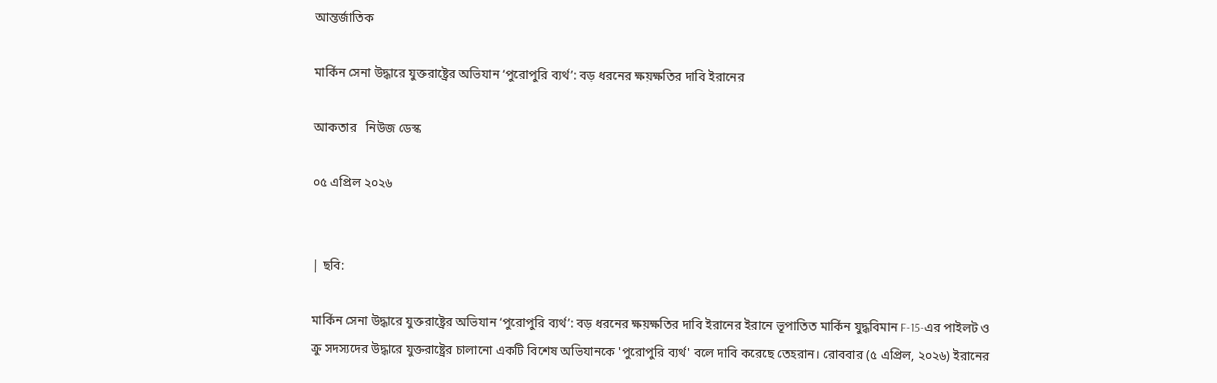আন্তর্জাতিক

মার্কিন সেনা উদ্ধারে যুক্তরাষ্ট্রের অভিযান ‘পুরোপুরি ব্যর্থ’: বড় ধরনের ক্ষয়ক্ষতির দাবি ইরানের

আকতার   নিউজ ডেস্ক

০৫ এপ্রিল ২০২৬


| ছবি:

মার্কিন সেনা উদ্ধারে যুক্তরাষ্ট্রের অভিযান ‘পুরোপুরি ব্যর্থ’: বড় ধরনের ক্ষয়ক্ষতির দাবি ইরানের ইরানে ভূপাতিত মার্কিন যুদ্ধবিমান F-15-এর পাইলট ও ক্রু সদস্যদের উদ্ধারে যুক্তরাষ্ট্রের চালানো একটি বিশেষ অভিযানকে 'পুরোপুরি ব্যর্থ' বলে দাবি করেছে তেহরান। রোববার (৫ এপ্রিল, ২০২৬) ইরানের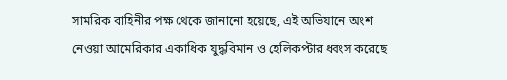সামরিক বাহিনীর পক্ষ থেকে জানানো হয়েছে, এই অভিযানে অংশ নেওয়া আমেরিকার একাধিক যুদ্ধবিমান ও হেলিকপ্টার ধ্বংস করেছে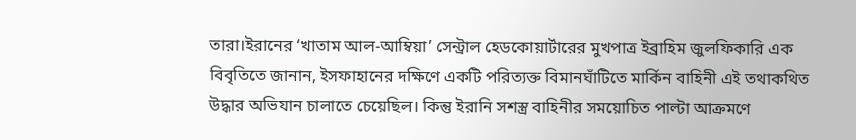তারা।ইরানের ‘খাতাম আল-আম্বিয়া’ সেন্ট্রাল হেডকোয়ার্টারের মুখপাত্র ইব্রাহিম জুলফিকারি এক বিবৃতিতে জানান, ইসফাহানের দক্ষিণে একটি পরিত্যক্ত বিমানঘাঁটিতে মার্কিন বাহিনী এই তথাকথিত উদ্ধার অভিযান চালাতে চেয়েছিল। কিন্তু ইরানি সশস্ত্র বাহিনীর সময়োচিত পাল্টা আক্রমণে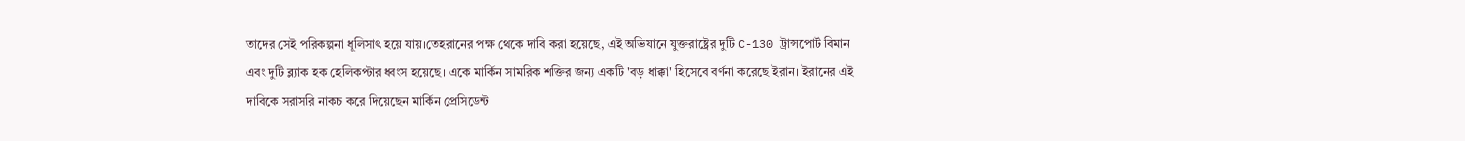তাদের সেই পরিকল্পনা ধূলিসাৎ হয়ে যায়।তেহরানের পক্ষ থেকে দাবি করা হয়েছে, এই অভিযানে যুক্তরাষ্ট্রের দুটি C-130 ট্রান্সপোর্ট বিমান এবং দুটি ব্ল্যাক হক হেলিকপ্টার ধ্বংস হয়েছে। একে মার্কিন সামরিক শক্তির জন্য একটি 'বড় ধাক্কা' হিসেবে বর্ণনা করেছে ইরান। ইরানের এই দাবিকে সরাসরি নাকচ করে দিয়েছেন মার্কিন প্রেসিডেন্ট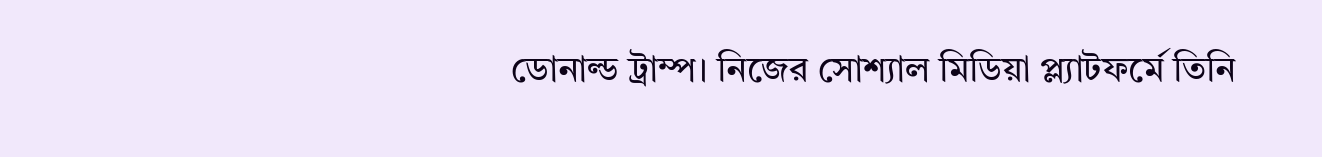ডোনাল্ড ট্রাম্প। নিজের সোশ্যাল মিডিয়া প্ল্যাটফর্মে তিনি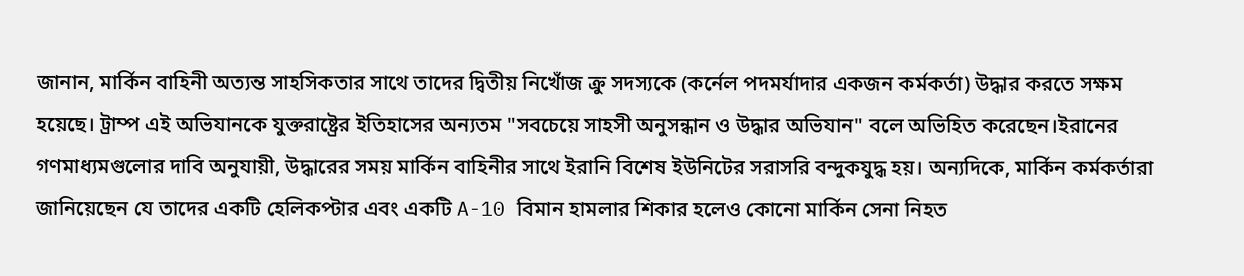জানান, মার্কিন বাহিনী অত্যন্ত সাহসিকতার সাথে তাদের দ্বিতীয় নিখোঁজ ক্রু সদস্যকে (কর্নেল পদমর্যাদার একজন কর্মকর্তা) উদ্ধার করতে সক্ষম হয়েছে। ট্রাম্প এই অভিযানকে যুক্তরাষ্ট্রের ইতিহাসের অন্যতম "সবচেয়ে সাহসী অনুসন্ধান ও উদ্ধার অভিযান" বলে অভিহিত করেছেন।ইরানের গণমাধ্যমগুলোর দাবি অনুযায়ী, উদ্ধারের সময় মার্কিন বাহিনীর সাথে ইরানি বিশেষ ইউনিটের সরাসরি বন্দুকযুদ্ধ হয়। অন্যদিকে, মার্কিন কর্মকর্তারা জানিয়েছেন যে তাদের একটি হেলিকপ্টার এবং একটি A-10 বিমান হামলার শিকার হলেও কোনো মার্কিন সেনা নিহত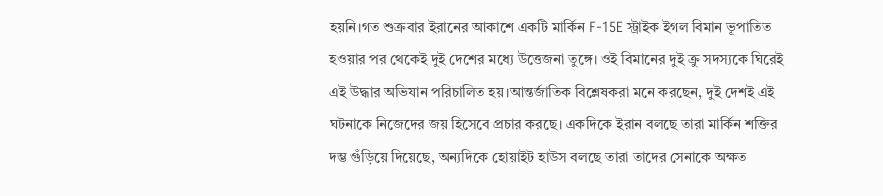হয়নি।গত শুক্রবার ইরানের আকাশে একটি মার্কিন F-15E স্ট্রাইক ইগল বিমান ভূপাতিত হওয়ার পর থেকেই দুই দেশের মধ্যে উত্তেজনা তুঙ্গে। ওই বিমানের দুই ক্রু সদস্যকে ঘিরেই এই উদ্ধার অভিযান পরিচালিত হয়।আন্তর্জাতিক বিশ্লেষকরা মনে করছেন, দুই দেশই এই ঘটনাকে নিজেদের জয় হিসেবে প্রচার করছে। একদিকে ইরান বলছে তারা মার্কিন শক্তির দম্ভ গুঁড়িয়ে দিয়েছে, অন্যদিকে হোয়াইট হাউস বলছে তারা তাদের সেনাকে অক্ষত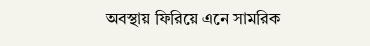অবস্থায় ফিরিয়ে এনে সামরিক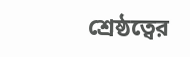শ্রেষ্ঠত্বের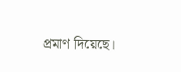প্রমাণ দিয়েছে।